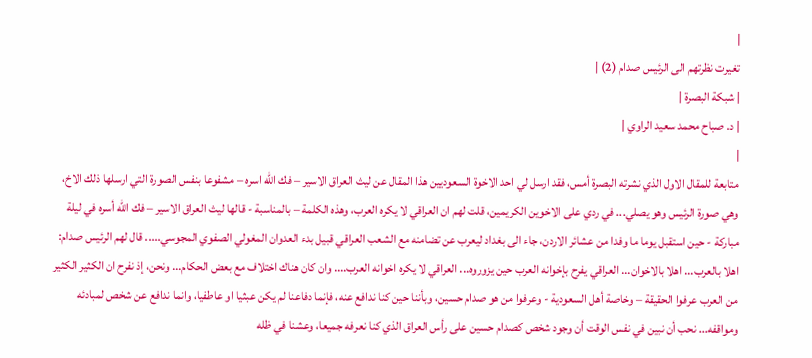|
تغيرت نظرتهم الى الرئيس صدام (2) |
| شبكة البصرة |
| د. صباح محمد سعيد الراوي |
|
متابعة للمقال الاول الذي نشرته البصرة أمس، فقد ارسل لي احد الاخوة السعوديين هذا المقال عن ليث العراق الاسير – فك الله اسره – مشفوعا بنفس الصورة التي ارسلها ذلك الاخ، وهي صورة الرئيس وهو يصلي... في ردي على الاخوين الكريمين، قلت لهم ان العراقي لا يكره العرب، وهذه الكلمة – بالمناسبة - قالها ليث العراق الاسير – فك الله أسره في ليلة مباركة - حين استقبل يوما ما وفدا من عشائر الاردن، جاء الى بغداد ليعرب عن تضامنه مع الشعب العراقي قبيل بدء العدوان المغولي الصفوي المجوسي..... قال لهم الرئيس صدام: اهلا بالعرب... اهلا بالاخوان... العراقي يفرح بإخوانه العرب حين يزوروه... العراقي لا يكره اخوانه العرب.... وان كان هناك اختلاف مع بعض الحكام... ونحن، إذ نفرح ان الكثير الكثير من العرب عرفوا الحقيقة – وخاصة أهل السعودية - وعرفوا من هو صدام حسين، وبأننا حين كنا ندافع عنه، فإنما دفاعنا لم يكن عبثيا او عاطفيا، وانما ندافع عن شخص لمبادئه ومواقفه... نحب أن نبين في نفس الوقت أن وجود شخص كصدام حسين على رأس العراق الذي كنا نعرفه جميعا، وعشنا في ظله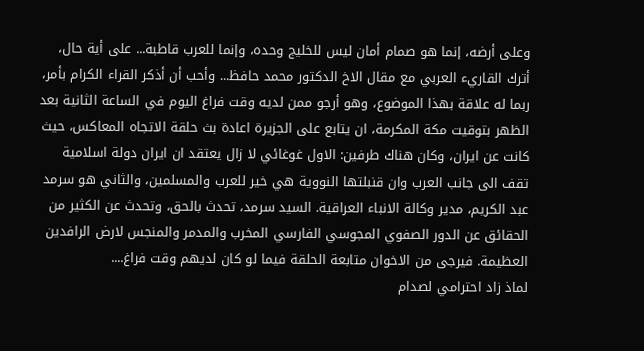وعلى أرضه، إنما هو صمام أمان ليس للخليج وحده، وإنما للعرب قاطبة... على أية حال، أترك القاريء العربي مع مقال الاخ الدكتور محمد حافظ... وأحب أن أذكر القراء الكرام بأمر، ربما له علاقة بهذا الموضوع، وهو أرجو ممن لديه وقت فراغ اليوم في الساعة الثانية بعد الظهر بتوقيت مكة المكرمة، ان يتابع على الجزيرة اعادة بث حلقة الاتجاه المعاكس، حيث كانت عن ايران، وكان هناك طرفين: الاول غوغائي لا زال يعتقد ان ايران دولة اسلامية تقف الى جانب العرب وان قنبلتها النووية هي خير للعرب والمسلمين، والثاني هو سرمد عبد الكريم، مدير وكالة الانباء العراقية. السيد سرمد، تحدث بالحق، وتحدث عن الكثير من الحقائق عن الدور الصفوي المجوسي الفارسي المخرب والمدمر والمنجس لارض الرافدين العظيمة. فيرجى من الاخوان متابعة الحلقة فيما لو كان لديهم وقت فراغ....
لماذ زاد احترامي لصدام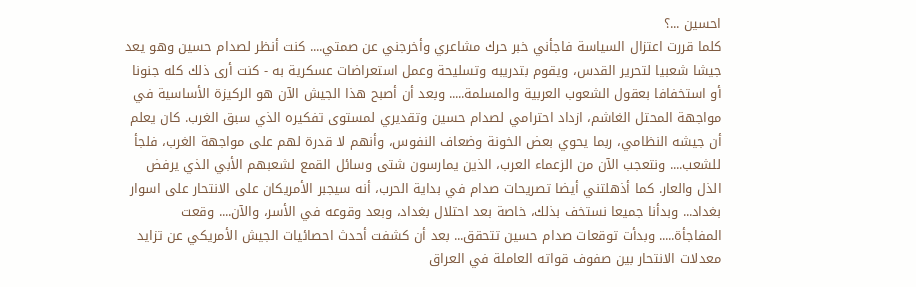احسين ...؟
كلما قررت اعتزال السياسة فاجأني خبر حرك مشاعري وأخرجني عن صمتي.... كنت أنظر لصدام حسين وهو يعد جيشا شعبيا لتحرير القدس، ويقوم بتدريبه وتسليحة وعمل استعراضات عسكرية به - كنت أرى ذلك كله جنونا أو استخفافا بعقول الشعوب العربية والمسلمة..... وبعد أن أصبح هذا الجيش الآن هو الركيزة الأساسية في مواجهة المحتل الغاشم، ازداد احترامي لصدام حسين وتقديري لمستوى تفكيره الذي سبق الغرب. كان يعلم أن جيشه النظامي، ربما يحوي بعض الخونة وضعاف النفوس، وأنهم لا قدرة لهم على مواجهة الغرب، فلجأ للشعب.... ونتعجب الآن من الزعماء العرب، الذين يمارسون شتى وسائل القمع لشعبهم الأبي الذي يرفض الذل والعار. كما أذهلتني أيضا تصريحات صدام في بداية الحرب، أنه سيجبر الأمريكان على الانتحار على اسوار بغداد... وبدأنا جميعا نستخف بذلك، خاصة بعد احتلال بغداد، وبعد وقوعه في الأسر، والآن.... وقعت المفاجأة..... وبدأت توقعات صدام حسين تتحقق... بعد أن كشفت أحدث احصائيات الجيش الأمريكي عن تزايد معدلات الانتحار بين صفوف قواته العاملة في العراق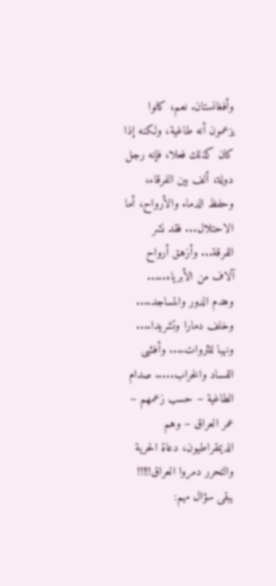وأفغانستان. نعم، كانوا يزعمون أنه طاغية، ولكنه إذا كان كذلك فعلا، فإنه رجل دولة، ألف بين الفرقاء، وحفظ الدماء والأرواح، أما الاحتلال... فقد نشر الفرقة... وأزهق أرواح آلاف من الأبرياء..... وهدم الدور والمساجد.... وخلف دمارا وتشريدا.... ونهبا للثروات.... وأفشى الفساد والخراب..... صدام الطاغية – حسب زعمهم – عمر العراق – وهم الديمقراطيون، دعاة الحرية والتحرر دمروا العراق!!!!! يبقى سؤال مهم: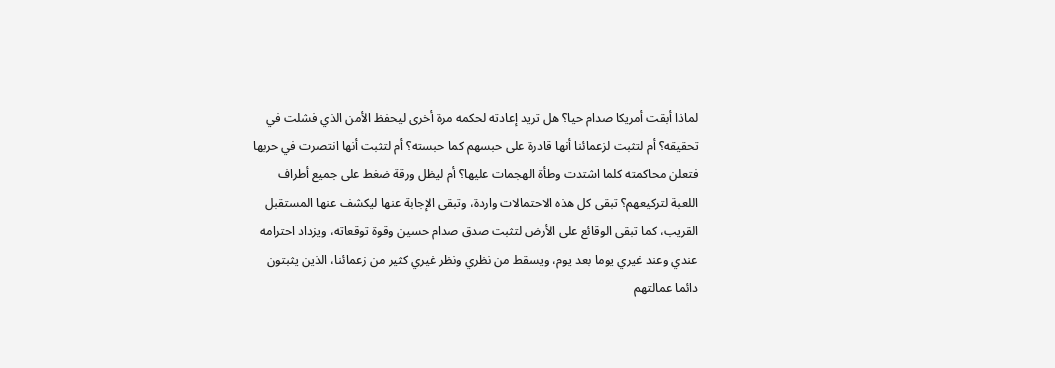لماذا أبقت أمريكا صدام حيا؟ هل تريد إعادته لحكمه مرة أخرى ليحفظ الأمن الذي فشلت في تحقيقه؟ أم لتثبت لزعمائنا أنها قادرة على حبسهم كما حبسته؟ أم لتثبت أنها انتصرت في حربها فتعلن محاكمته كلما اشتدت وطأة الهجمات عليها؟ أم ليظل ورقة ضغط على جميع أطراف اللعبة لتركيعهم؟ تبقى كل هذه الاحتمالات واردة، وتبقى الإجابة عنها ليكشف عنها المستقبل القريب، كما تبقى الوقائع على الأرض لتثبت صدق صدام حسين وقوة توقعاته، ويزداد احترامه عندي وعند غيري يوما بعد يوم، ويسقط من نظري ونظر غيري كثير من زعمائنا، الذين يثبتون دائما عمالتهم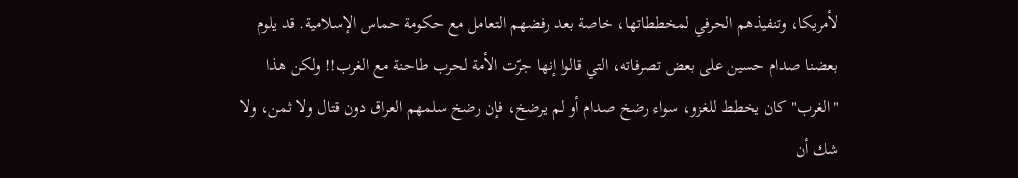لأمريكا، وتنفيذهم الحرفي لمخططاتها، خاصة بعد رفضهم التعامل مع حكومة حماس الإسلامية. قد يلوم بعضنا صدام حسين على بعض تصرفاته، التي قالوا إنها جرّت الأمة لحرب طاحنة مع الغرب!! ولكن هذا "الغرب" كان يخطط للغزو، سواء رضخ صدام أو لم يرضخ، فإن رضخ سلمهم العراق دون قتال ولا ثمن، ولا شك أن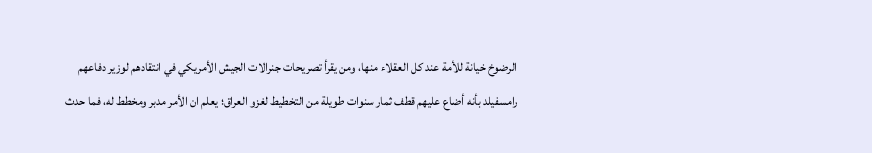الرضوخ خيانة للأمة عند كل العقلاء منها، ومن يقرأ تصريحات جنرالات الجيش الأمريكي في انتقادهم لوزير دفاعهم رامسفيلد بأنه أضاع عليهم قطف ثمار سنوات طويلة من التخطيط لغزو العراق؛ يعلم ان الأمر مدبر ومخطط له، فما حدث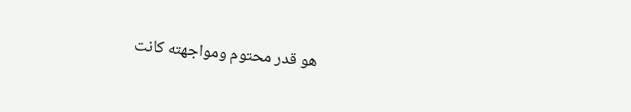هو قدر محتوم ومواجهته كانت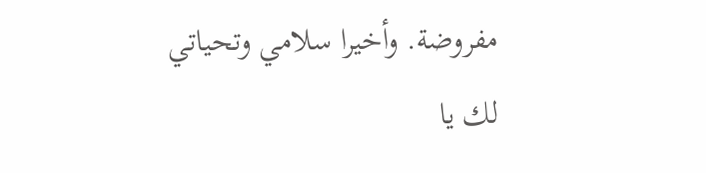مفروضة. وأخيرا سلامي وتحياتي لك يا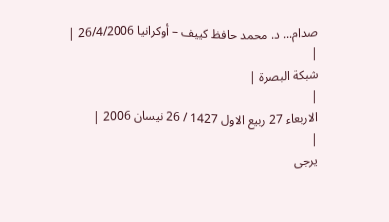صدام... د. محمد حافظ كييف – أوكرانيا 26/4/2006 |
|
شبكة البصرة |
|
الاربعاء 27 ربيع الاول 1427 / 26 نيسان 2006 |
|
يرجى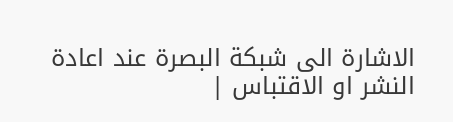الاشارة الى شبكة البصرة عند اعادة النشر او الاقتباس |